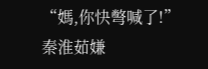“媽,你快彆喊了!”
秦淮茹嫌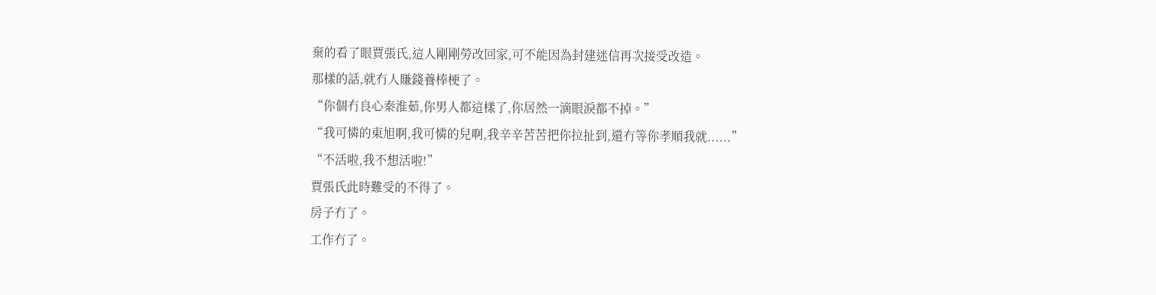棄的看了眼賈張氏,這人剛剛勞改回家,可不能因為封建迷信再次接受改造。
那樣的話,就冇人賺錢養棒梗了。
“你個冇良心秦淮茹,你男人都這樣了,你居然一滴眼淚都不掉。”
“我可憐的東旭啊,我可憐的兒啊,我辛辛苦苦把你拉扯到,還冇等你孝順我就......”
“不活啦,我不想活啦!”
賈張氏此時難受的不得了。
房子冇了。
工作冇了。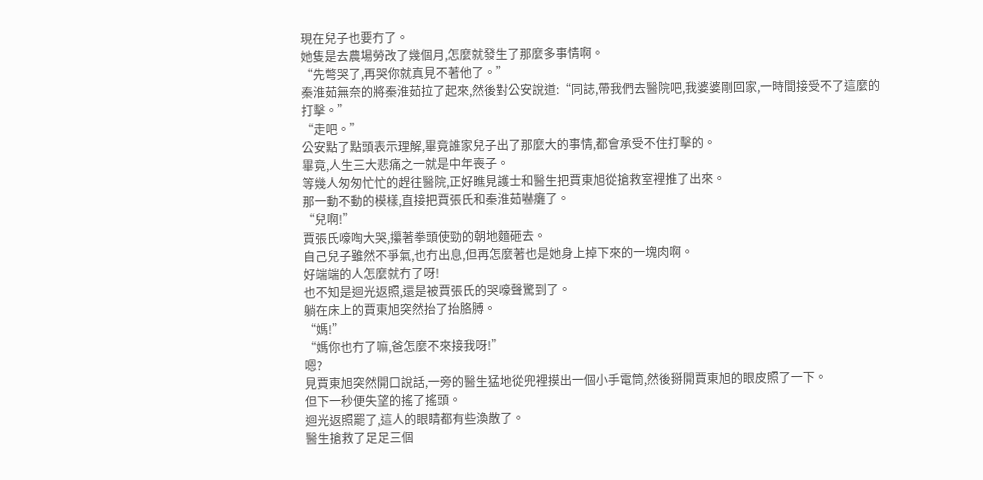現在兒子也要冇了。
她隻是去農場勞改了幾個月,怎麼就發生了那麼多事情啊。
“先彆哭了,再哭你就真見不著他了。”
秦淮茹無奈的將秦淮茹拉了起來,然後對公安說道:“同誌,帶我們去醫院吧,我婆婆剛回家,一時間接受不了這麼的打擊。”
“走吧。”
公安點了點頭表示理解,畢竟誰家兒子出了那麼大的事情,都會承受不住打擊的。
畢竟,人生三大悲痛之一就是中年喪子。
等幾人匆匆忙忙的趕往醫院,正好瞧見護士和醫生把賈東旭從搶救室裡推了出來。
那一動不動的模樣,直接把賈張氏和秦淮茹嚇癱了。
“兒啊!”
賈張氏嚎啕大哭,攥著拳頭使勁的朝地麵砸去。
自己兒子雖然不爭氣,也冇出息,但再怎麼著也是她身上掉下來的一塊肉啊。
好端端的人怎麼就冇了呀!
也不知是迴光返照,還是被賈張氏的哭嚎聲驚到了。
躺在床上的賈東旭突然抬了抬胳膊。
“媽!”
“媽你也冇了嘛,爸怎麼不來接我呀!”
嗯?
見賈東旭突然開口說話,一旁的醫生猛地從兜裡摸出一個小手電筒,然後掰開賈東旭的眼皮照了一下。
但下一秒便失望的搖了搖頭。
迴光返照罷了,這人的眼睛都有些渙散了。
醫生搶救了足足三個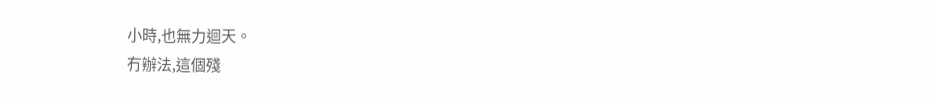小時,也無力迴天。
冇辦法,這個殘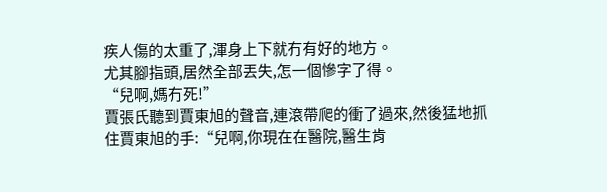疾人傷的太重了,渾身上下就冇有好的地方。
尤其腳指頭,居然全部丟失,怎一個慘字了得。
“兒啊,媽冇死!”
賈張氏聽到賈東旭的聲音,連滾帶爬的衝了過來,然後猛地抓住賈東旭的手:“兒啊,你現在在醫院,醫生肯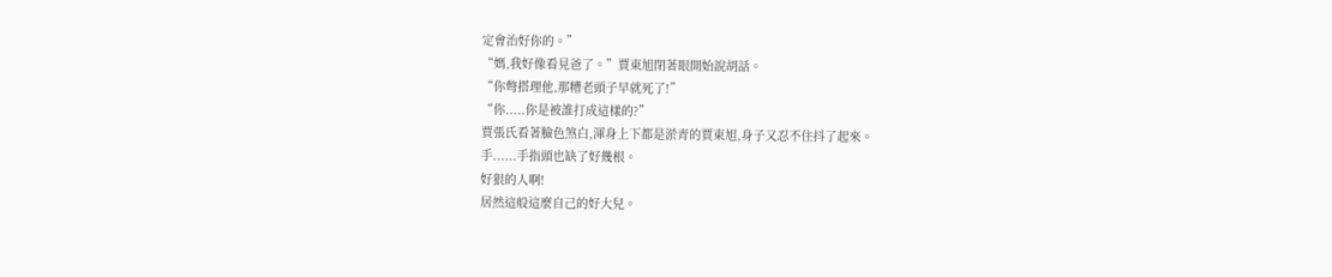定會治好你的。”
“媽,我好像看見爸了。”賈東旭閉著眼開始說胡話。
“你彆搭理他,那糟老頭子早就死了!”
“你.....你是被誰打成這樣的?”
賈張氏看著臉色煞白,渾身上下都是淤青的賈東旭,身子又忍不住抖了起來。
手......手指頭也缺了好幾根。
好狠的人啊!
居然這般這麼自己的好大兒。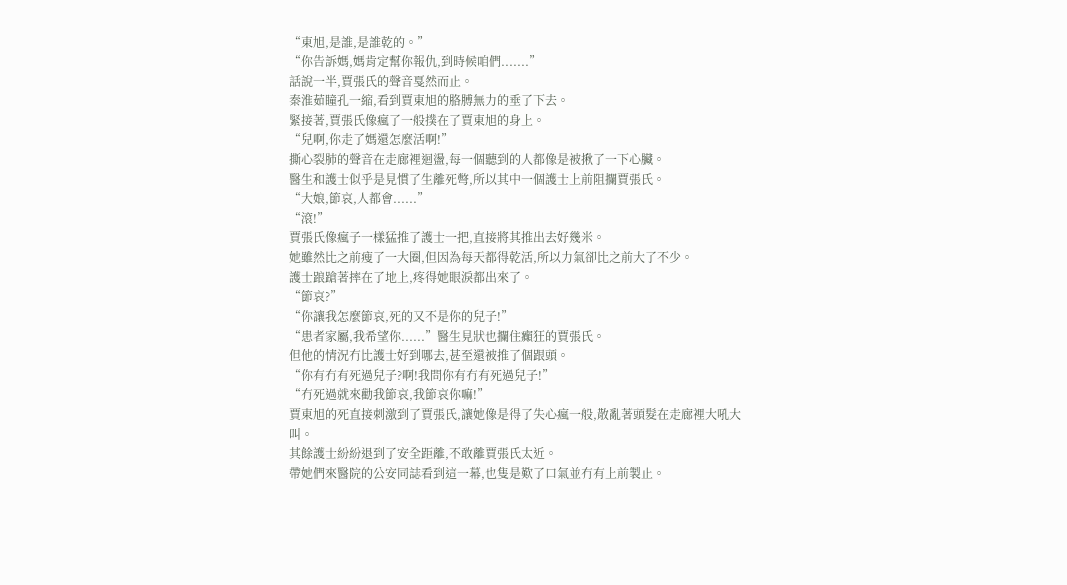“東旭,是誰,是誰乾的。”
“你告訴媽,媽肯定幫你報仇,到時候咱們.......”
話說一半,賈張氏的聲音戛然而止。
秦淮茹瞳孔一縮,看到賈東旭的胳膊無力的垂了下去。
緊接著,賈張氏像瘋了一般撲在了賈東旭的身上。
“兒啊,你走了媽還怎麼活啊!”
撕心裂肺的聲音在走廊裡迴盪,每一個聽到的人都像是被揪了一下心臟。
醫生和護士似乎是見慣了生離死彆,所以其中一個護士上前阻攔賈張氏。
“大娘,節哀,人都會......”
“滾!”
賈張氏像瘋子一樣猛推了護士一把,直接將其推出去好幾米。
她雖然比之前瘦了一大圈,但因為每天都得乾活,所以力氣卻比之前大了不少。
護士踉蹌著摔在了地上,疼得她眼淚都出來了。
“節哀?”
“你讓我怎麼節哀,死的又不是你的兒子!”
“患者家屬,我希望你......”醫生見狀也攔住癲狂的賈張氏。
但他的情況冇比護士好到哪去,甚至還被推了個跟頭。
“你有冇有死過兒子?啊!我問你有冇有死過兒子!”
“冇死過就來勸我節哀,我節哀你嘛!”
賈東旭的死直接刺激到了賈張氏,讓她像是得了失心瘋一般,散亂著頭髮在走廊裡大吼大叫。
其餘護士紛紛退到了安全距離,不敢離賈張氏太近。
帶她們來醫院的公安同誌看到這一幕,也隻是歎了口氣並冇有上前製止。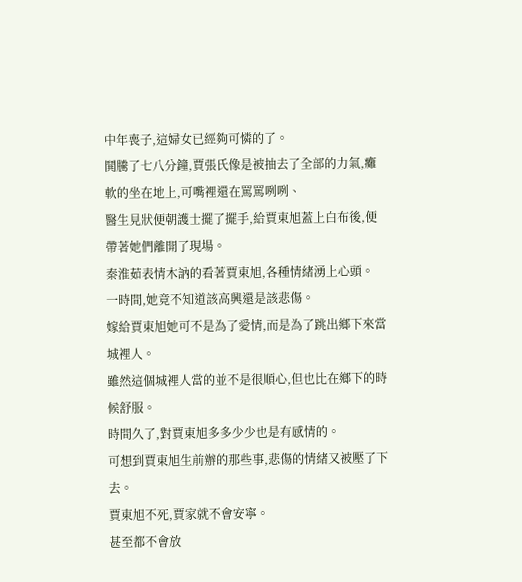中年喪子,這婦女已經夠可憐的了。
鬨騰了七八分鐘,賈張氏像是被抽去了全部的力氣,癱軟的坐在地上,可嘴裡還在罵罵咧咧、
醫生見狀便朝護士擺了擺手,給賈東旭蓋上白布後,便帶著她們離開了現場。
秦淮茹表情木訥的看著賈東旭,各種情緒湧上心頭。
一時間,她竟不知道該高興還是該悲傷。
嫁給賈東旭她可不是為了愛情,而是為了跳出鄉下來當城裡人。
雖然這個城裡人當的並不是很順心,但也比在鄉下的時候舒服。
時間久了,對賈東旭多多少少也是有感情的。
可想到賈東旭生前辦的那些事,悲傷的情緒又被壓了下去。
賈東旭不死,賈家就不會安寧。
甚至都不會放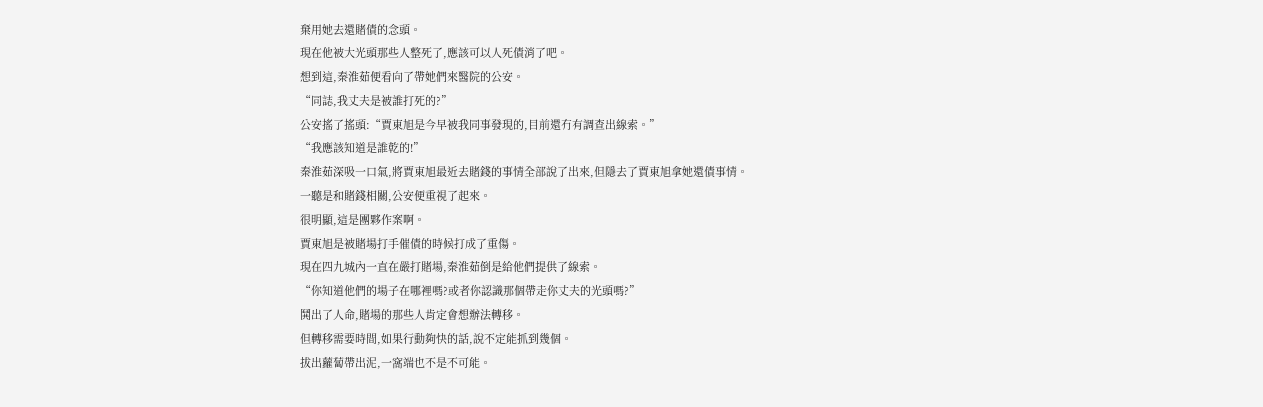棄用她去還賭債的念頭。
現在他被大光頭那些人整死了,應該可以人死債消了吧。
想到這,秦淮茹便看向了帶她們來醫院的公安。
“同誌,我丈夫是被誰打死的?”
公安搖了搖頭:“賈東旭是今早被我同事發現的,目前還冇有調查出線索。”
“我應該知道是誰乾的!”
秦淮茹深吸一口氣,將賈東旭最近去賭錢的事情全部說了出來,但隱去了賈東旭拿她還債事情。
一聽是和賭錢相關,公安便重視了起來。
很明顯,這是團夥作案啊。
賈東旭是被賭場打手催債的時候打成了重傷。
現在四九城內一直在嚴打賭場,秦淮茹倒是給他們提供了線索。
“你知道他們的場子在哪裡嗎?或者你認識那個帶走你丈夫的光頭嗎?”
鬨出了人命,賭場的那些人肯定會想辦法轉移。
但轉移需要時間,如果行動夠快的話,說不定能抓到幾個。
拔出蘿蔔帶出泥,一窩端也不是不可能。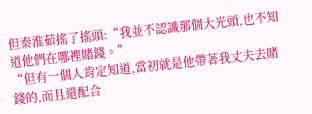但秦淮茹搖了搖頭:“我並不認識那個大光頭,也不知道他們在哪裡賭錢。”
“但有一個人肯定知道,當初就是他帶著我丈夫去賭錢的,而且還配合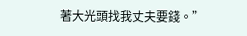著大光頭找我丈夫要錢。”